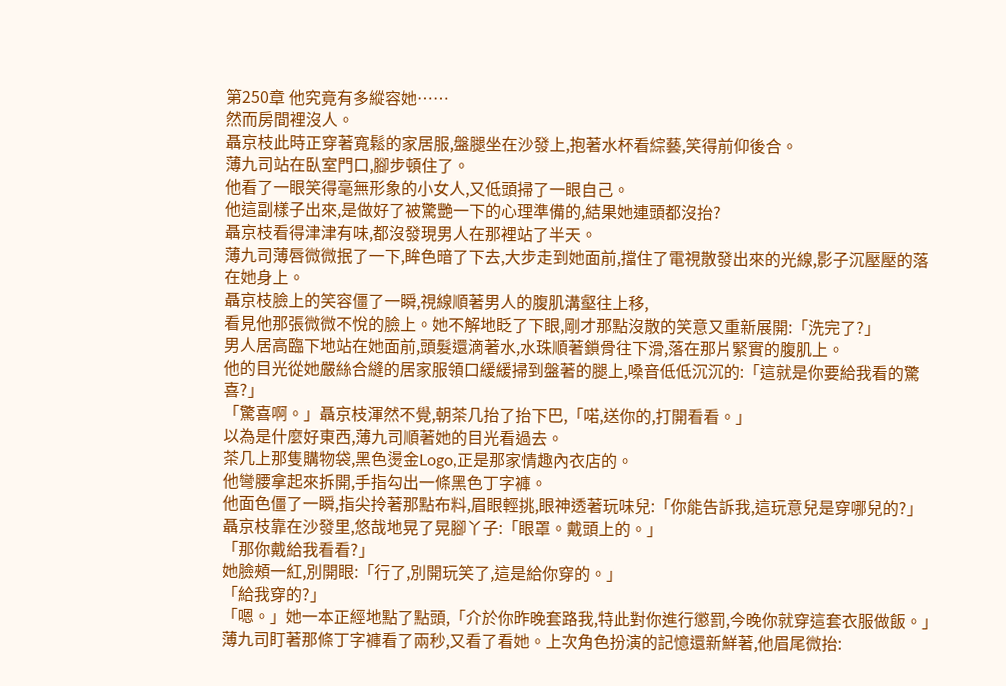第250章 他究竟有多縱容她……
然而房間裡沒人。
聶京枝此時正穿著寬鬆的家居服,盤腿坐在沙發上,抱著水杯看綜藝,笑得前仰後合。
薄九司站在臥室門口,腳步頓住了。
他看了一眼笑得毫無形象的小女人,又低頭掃了一眼自己。
他這副樣子出來,是做好了被驚艷一下的心理準備的,結果她連頭都沒抬?
聶京枝看得津津有味,都沒發現男人在那裡站了半天。
薄九司薄唇微微抿了一下,眸色暗了下去,大步走到她面前,擋住了電視散發出來的光線,影子沉壓壓的落在她身上。
聶京枝臉上的笑容僵了一瞬,視線順著男人的腹肌溝壑往上移,
看見他那張微微不悅的臉上。她不解地眨了下眼,剛才那點沒散的笑意又重新展開:「洗完了?」
男人居高臨下地站在她面前,頭髮還滴著水,水珠順著鎖骨往下滑,落在那片緊實的腹肌上。
他的目光從她嚴絲合縫的居家服領口緩緩掃到盤著的腿上,嗓音低低沉沉的:「這就是你要給我看的驚喜?」
「驚喜啊。」聶京枝渾然不覺,朝茶几抬了抬下巴,「喏,送你的,打開看看。」
以為是什麼好東西,薄九司順著她的目光看過去。
茶几上那隻購物袋,黑色燙金Logo,正是那家情趣內衣店的。
他彎腰拿起來拆開,手指勾出一條黑色丁字褲。
他面色僵了一瞬,指尖拎著那點布料,眉眼輕挑,眼神透著玩味兒:「你能告訴我,這玩意兒是穿哪兒的?」
聶京枝靠在沙發里,悠哉地晃了晃腳丫子:「眼罩。戴頭上的。」
「那你戴給我看看?」
她臉頰一紅,別開眼:「行了,別開玩笑了,這是給你穿的。」
「給我穿的?」
「嗯。」她一本正經地點了點頭,「介於你昨晚套路我,特此對你進行懲罰,今晚你就穿這套衣服做飯。」
薄九司盯著那條丁字褲看了兩秒,又看了看她。上次角色扮演的記憶還新鮮著,他眉尾微抬: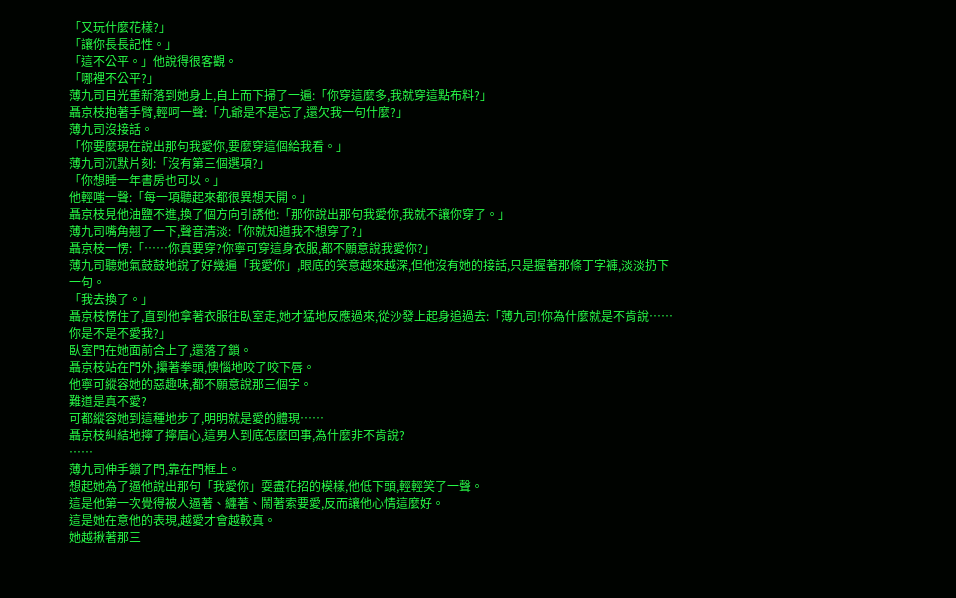「又玩什麼花樣?」
「讓你長長記性。」
「這不公平。」他說得很客觀。
「哪裡不公平?」
薄九司目光重新落到她身上,自上而下掃了一遍:「你穿這麼多,我就穿這點布料?」
聶京枝抱著手臂,輕呵一聲:「九爺是不是忘了,還欠我一句什麼?」
薄九司沒接話。
「你要麼現在說出那句我愛你,要麼穿這個給我看。」
薄九司沉默片刻:「沒有第三個選項?」
「你想睡一年書房也可以。」
他輕嗤一聲:「每一項聽起來都很異想天開。」
聶京枝見他油鹽不進,換了個方向引誘他:「那你說出那句我愛你,我就不讓你穿了。」
薄九司嘴角翹了一下,聲音清淡:「你就知道我不想穿了?」
聶京枝一愣:「……你真要穿?你寧可穿這身衣服,都不願意說我愛你?」
薄九司聽她氣鼓鼓地說了好幾遍「我愛你」,眼底的笑意越來越深,但他沒有她的接話,只是握著那條丁字褲,淡淡扔下一句。
「我去換了。」
聶京枝愣住了,直到他拿著衣服往臥室走,她才猛地反應過來,從沙發上起身追過去:「薄九司!你為什麼就是不肯說……你是不是不愛我?」
臥室門在她面前合上了,還落了鎖。
聶京枝站在門外,攥著拳頭,懊惱地咬了咬下唇。
他寧可縱容她的惡趣味,都不願意說那三個字。
難道是真不愛?
可都縱容她到這種地步了,明明就是愛的體現……
聶京枝糾結地擰了擰眉心,這男人到底怎麼回事,為什麼非不肯說?
……
薄九司伸手鎖了門,靠在門框上。
想起她為了逼他說出那句「我愛你」耍盡花招的模樣,他低下頭,輕輕笑了一聲。
這是他第一次覺得被人逼著、纏著、鬧著索要愛,反而讓他心情這麼好。
這是她在意他的表現,越愛才會越較真。
她越揪著那三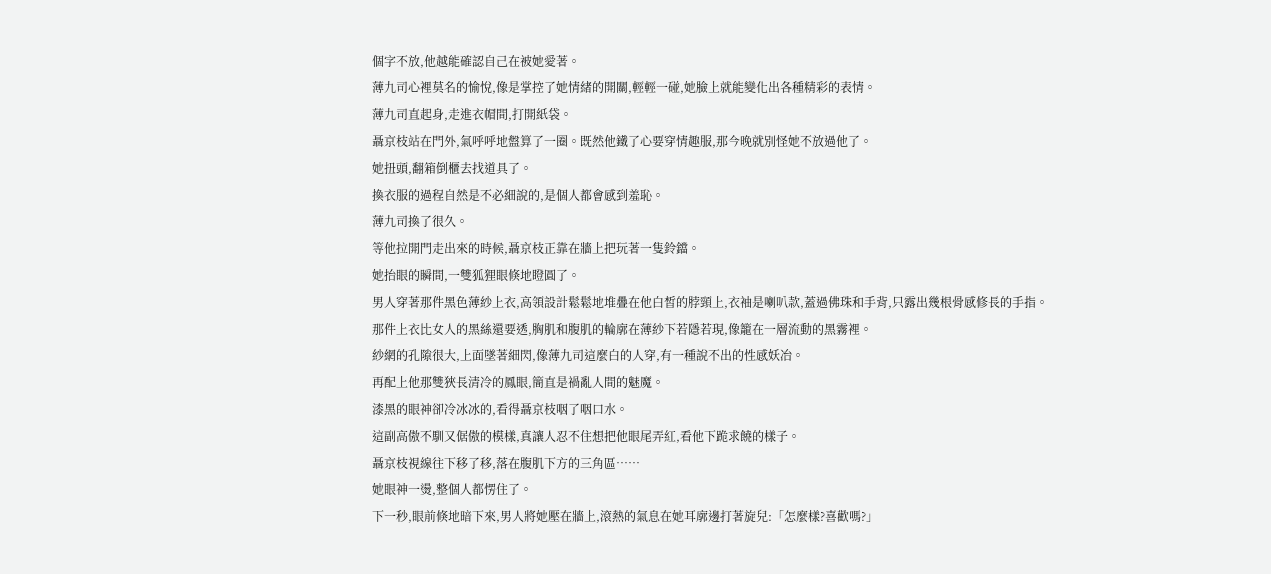個字不放,他越能確認自己在被她愛著。
薄九司心裡莫名的愉悅,像是掌控了她情緒的開關,輕輕一碰,她臉上就能變化出各種精彩的表情。
薄九司直起身,走進衣帽間,打開紙袋。
聶京枝站在門外,氣呼呼地盤算了一圈。既然他鐵了心要穿情趣服,那今晚就別怪她不放過他了。
她扭頭,翻箱倒櫃去找道具了。
換衣服的過程自然是不必細說的,是個人都會感到羞恥。
薄九司換了很久。
等他拉開門走出來的時候,聶京枝正靠在牆上把玩著一隻鈴鐺。
她抬眼的瞬間,一雙狐狸眼倏地瞪圓了。
男人穿著那件黑色薄紗上衣,高領設計鬆鬆地堆疊在他白皙的脖頸上,衣袖是喇叭款,蓋過佛珠和手背,只露出幾根骨感修長的手指。
那件上衣比女人的黑絲還要透,胸肌和腹肌的輪廓在薄紗下若隱若現,像籠在一層流動的黑霧裡。
紗網的孔隙很大,上面墜著細閃,像薄九司這麼白的人穿,有一種說不出的性感妖冶。
再配上他那雙狹長清冷的鳳眼,簡直是禍亂人間的魅魔。
漆黑的眼神卻冷冰冰的,看得聶京枝咽了咽口水。
這副高傲不馴又倨傲的模樣,真讓人忍不住想把他眼尾弄紅,看他下跪求饒的樣子。
聶京枝視線往下移了移,落在腹肌下方的三角區……
她眼神一燙,整個人都愣住了。
下一秒,眼前倏地暗下來,男人將她壓在牆上,滾熱的氣息在她耳廓邊打著旋兒:「怎麼樣?喜歡嗎?」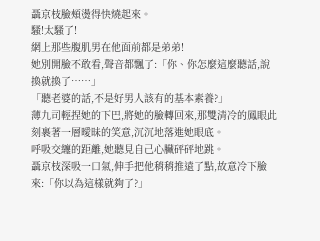聶京枝臉頰燙得快燒起來。
騷!太騷了!
網上那些腹肌男在他面前都是弟弟!
她別開臉不敢看,聲音都飄了:「你、你怎麼這麼聽話,說換就換了……」
「聽老婆的話,不是好男人該有的基本素養?」
薄九司輕捏她的下巴,將她的臉轉回來,那雙清冷的鳳眼此刻裹著一層曖昧的笑意,沉沉地落進她眼底。
呼吸交纏的距離,她聽見自己心臟砰砰地跳。
聶京枝深吸一口氣,伸手把他稍稍推遠了點,故意冷下臉來:「你以為這樣就夠了?」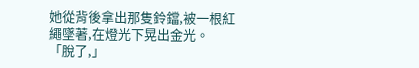她從背後拿出那隻鈴鐺,被一根紅繩墜著,在燈光下晃出金光。
「脫了,」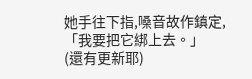她手往下指,嗓音故作鎮定,「我要把它綁上去。」
(還有更新耶)